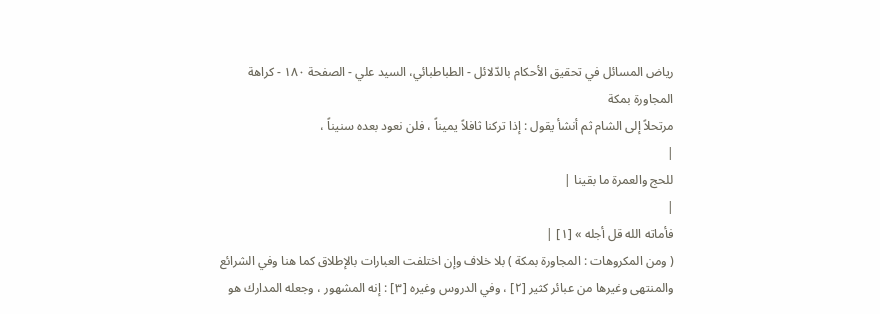رياض المسائل في تحقيق الأحكام بالدّلائل - الطباطبائي، السيد علي - الصفحة ١٨٠ - كراهة المجاورة بمكة
مرتحلاً إلى الشام ثم أنشأ يقول : إذا تركنا ثافلاً يميناً ، فلن نعود بعده سنيناً ،
|
للحج والعمرة ما بقينا |
|
فأماته الله قل أجله » [١] |
( ومن المكروهات : المجاورة بمكة ) بلا خلاف وإن اختلفت العبارات بالإطلاق كما هنا وفي الشرائع والمنتهى وغيرها من عبائر كثير [٢] ، وفي الدروس وغيره [٣] : إنه المشهور ، وجعله المدارك هو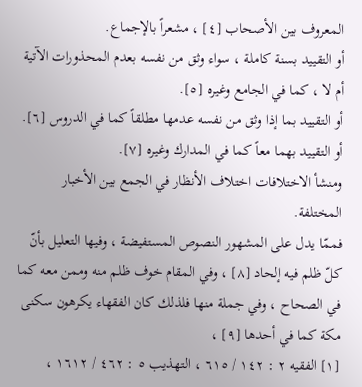المعروف بين الأصحاب [٤] ، مشعراً بالإجماع.
أو التقييد بسنة كاملة ، سواء وثق من نفسه بعدم المحذورات الآتية أم لا ، كما في الجامع وغيره [٥].
أو التقييد بما إذا وثق من نفسه عدمها مطلقاً كما في الدروس [٦].
أو التقييد بهما معاً كما في المدارك وغيره [٧].
ومنشأ الاختلافات اختلاف الأنظار في الجمع بين الأخبار المختلفة.
فممّا يدل على المشهور النصوص المستفيضة ، وفيها التعليل بأنّ كلّ ظلم فيه إلحاد [٨] ، وفي المقام خوف ظلم منه وممن معه كما في الصحاح ، وفي جملة منها فلذلك كان الفقهاء يكرهون سكنى مكة كما في أحدها [٩] ،
[١] الفقيه ٢ : ١٤٢ / ٦١٥ ، التهذيب ٥ : ٤٦٢ / ١٦١٢ ،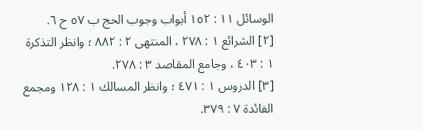الوسائل ١١ : ١٥٢ أبواب وجوب الحج ب ٥٧ ح ٦.
[٢] الشرائع ١ : ٢٧٨ ، المنتهى ٢ : ٨٨٢ ؛ وانظر التذكرة ١ : ٤٠٣ ، وجامع المقاصد ٣ : ٢٧٨.
[٣] الدروس ١ : ٤٧١ ؛ وانظر المسالك ١ : ١٢٨ ومجمع الفائدة ٧ : ٣٧٩.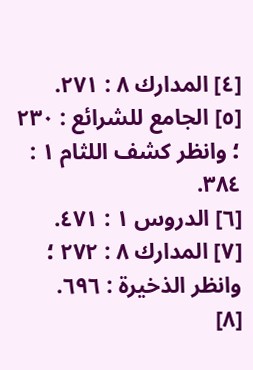[٤] المدارك ٨ : ٢٧١.
[٥] الجامع للشرائع : ٢٣٠ ؛ وانظر كشف اللثام ١ : ٣٨٤.
[٦] الدروس ١ : ٤٧١.
[٧] المدارك ٨ : ٢٧٢ ؛ وانظر الذخيرة : ٦٩٦.
[٨]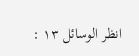انظر الوسائل ١٣ :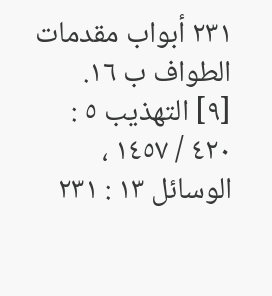٢٣١ أبواب مقدمات الطواف ب ١٦.
[٩] التهذيب ٥ : ٤٢٠ / ١٤٥٧ ، الوسائل ١٣ : ٢٣١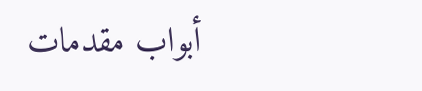أبواب مقدمات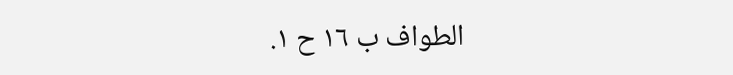الطواف ب ١٦ ح ١.